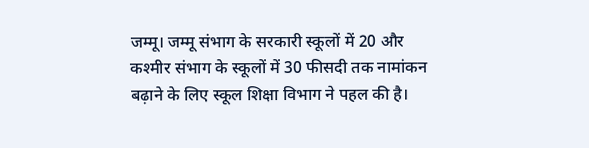जम्मू। जम्मू संभाग के सरकारी स्कूलों में 20 और कश्मीर संभाग के स्कूलों में 30 फीसदी तक नामांकन बढ़ाने के लिए स्कूल शिक्षा विभाग ने पहल की है।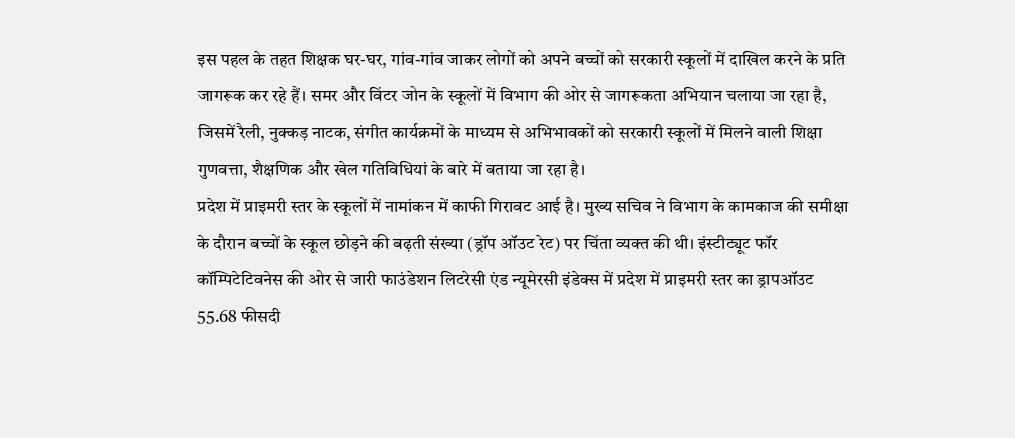इस पहल के तहत शिक्षक घर-घर, गांव-गांव जाकर लोगों को अपने बच्चों को सरकारी स्कूलों में दाखिल करने के प्रति जागरूक कर रहे हैं। समर और विंटर जोन के स्कूलों में विभाग की ओर से जागरूकता अभियान चलाया जा रहा है, जिसमें रैली, नुक्कड़ नाटक, संगीत कार्यक्रमों के माध्यम से अभिभावकों को सरकारी स्कूलों में मिलने वाली शिक्षा गुणवत्ता, शैक्षणिक और खेल गतिविधियां के बारे में बताया जा रहा है।
प्रदेश में प्राइमरी स्तर के स्कूलों में नामांकन में काफी गिरावट आई है। मुख्य सचिव ने विभाग के कामकाज की समीक्षा के दौरान बच्चों के स्कूल छोड़ने की बढ़ती संख्या (ड्रॉप ऑउट रेट) पर चिंता व्यक्त की थी। इंस्टीट्यूट फॉर कॉम्पिटेटिवनेस की ओर से जारी फाउंडेशन लिटरेसी एंड न्यूमेरसी इंडेक्स में प्रदेश में प्राइमरी स्तर का ड्रापऑउट 55.68 फीसदी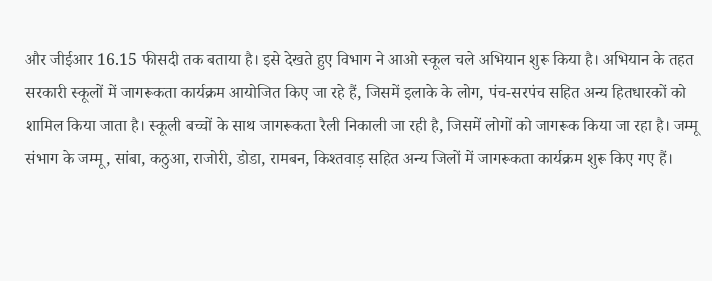और जीईआर 16.15 फीसदी तक बताया है। इसे देखते हुए विभाग ने आओ स्कूल चले अभियान शुरू किया है। अभियान के तहत सरकारी स्कूलों में जागरूकता कार्यक्रम आयोजित किए जा रहे हैं, जिसमें इलाके के लोग, पंच-सरपंच सहित अन्य हितधारकों को शामिल किया जाता है। स्कूली बच्चों के साथ जागरूकता रैली निकाली जा रही है, जिसमें लोगों को जागरूक किया जा रहा है। जम्मू संभाग के जम्मू, सांबा, कठुआ, राजोरी, डोडा, रामबन, किश्तवाड़ सहित अन्य जिलों में जागरूकता कार्यक्रम शुरू किए गए हैं।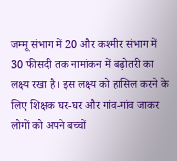जम्मू संभाग में 20 और कश्मीर संभाग में 30 फीसदी तक नामांकन में बढ़ोतरी का लक्ष्य रखा है। इस लक्ष्य को हासिल करने के लिए शिक्षक घर-घर और गांव-गांव जाकर लोगों को अपने बच्चों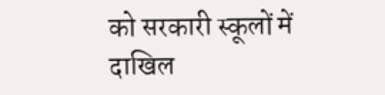को सरकारी स्कूलों में दाखिल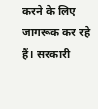करने के लिए जागरूक कर रहे हैं। सरकारी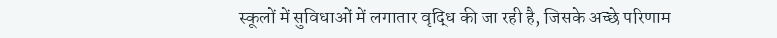स्कूलों में सुविधाओं में लगातार वृद्धि की जा रही है, जिसके अच्छे परिणाम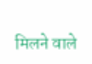मिलने वाले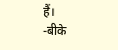हैं।
-बीके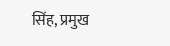सिंह, प्रमुख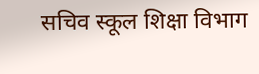सचिव स्कूल शिक्षा विभाग